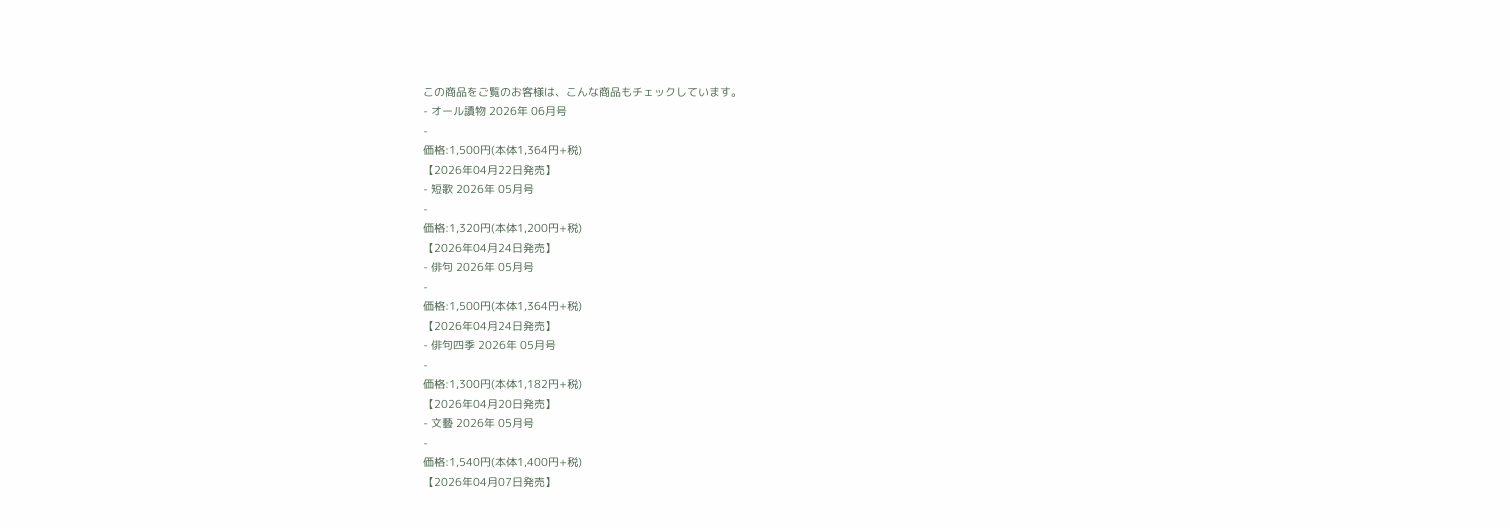この商品をご覧のお客様は、こんな商品もチェックしています。
- オール讀物 2026年 06月号
-
価格:1,500円(本体1,364円+税)
【2026年04月22日発売】
- 短歌 2026年 05月号
-
価格:1,320円(本体1,200円+税)
【2026年04月24日発売】
- 俳句 2026年 05月号
-
価格:1,500円(本体1,364円+税)
【2026年04月24日発売】
- 俳句四季 2026年 05月号
-
価格:1,300円(本体1,182円+税)
【2026年04月20日発売】
- 文藝 2026年 05月号
-
価格:1,540円(本体1,400円+税)
【2026年04月07日発売】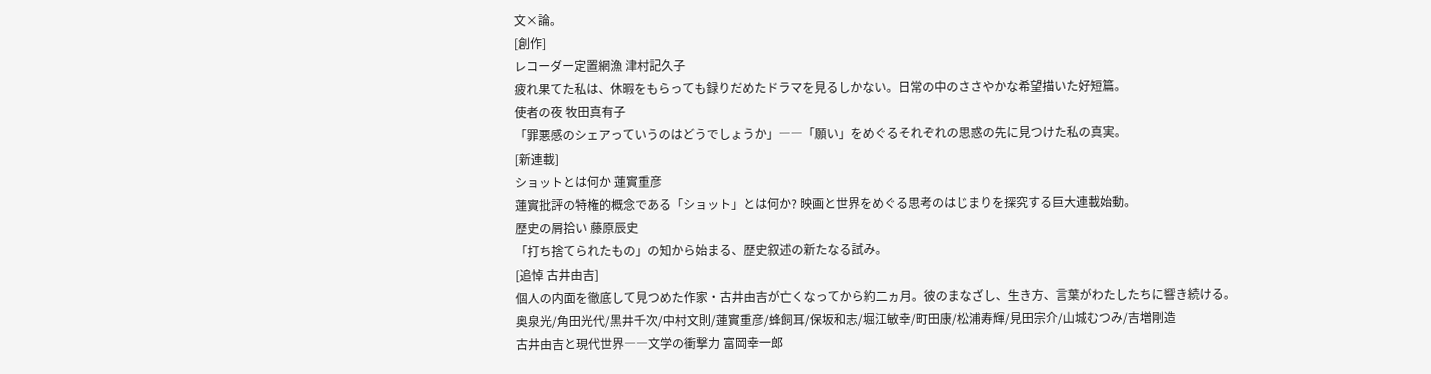文×論。
[創作]
レコーダー定置網漁 津村記久子
疲れ果てた私は、休暇をもらっても録りだめたドラマを見るしかない。日常の中のささやかな希望描いた好短篇。
使者の夜 牧田真有子
「罪悪感のシェアっていうのはどうでしょうか」――「願い」をめぐるそれぞれの思惑の先に見つけた私の真実。
[新連載]
ショットとは何か 蓮實重彦
蓮實批評の特権的概念である「ショット」とは何か? 映画と世界をめぐる思考のはじまりを探究する巨大連載始動。
歴史の屑拾い 藤原辰史
「打ち捨てられたもの」の知から始まる、歴史叙述の新たなる試み。
[追悼 古井由吉]
個人の内面を徹底して見つめた作家・古井由吉が亡くなってから約二ヵ月。彼のまなざし、生き方、言葉がわたしたちに響き続ける。
奥泉光/角田光代/黒井千次/中村文則/蓮實重彦/蜂飼耳/保坂和志/堀江敏幸/町田康/松浦寿輝/見田宗介/山城むつみ/吉増剛造
古井由吉と現代世界――文学の衝撃力 富岡幸一郎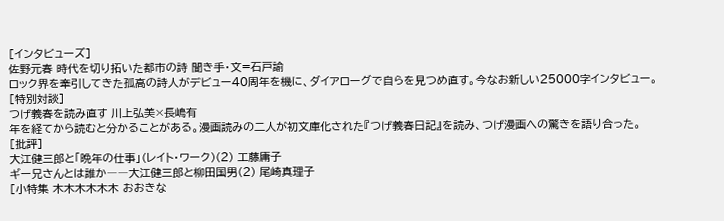[インタビューズ]
佐野元春 時代を切り拓いた都市の詩 聞き手・文=石戸諭
ロック界を牽引してきた孤高の詩人がデビュー40周年を機に、ダイアローグで自らを見つめ直す。今なお新しい25000字インタビュー。
[特別対談]
つげ義春を読み直す 川上弘美×長嶋有
年を経てから読むと分かることがある。漫画読みの二人が初文庫化された『つげ義春日記』を読み、つげ漫画への驚きを語り合った。
[批評]
大江健三郎と「晩年の仕事」(レイト・ワーク)(2) 工藤庸子
ギー兄さんとは誰か――大江健三郎と柳田国男(2) 尾崎真理子
[小特集 木木木木木木 おおきな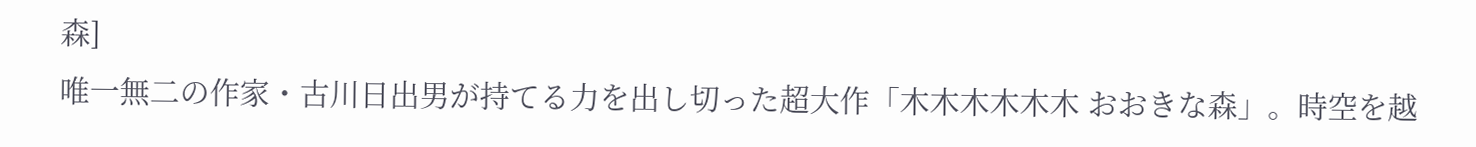森]
唯一無二の作家・古川日出男が持てる力を出し切った超大作「木木木木木木 おおきな森」。時空を越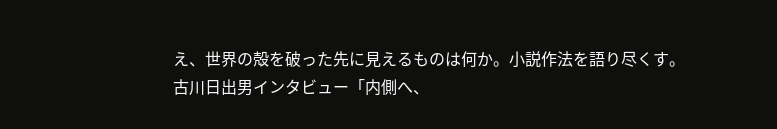え、世界の殻を破った先に見えるものは何か。小説作法を語り尽くす。
古川日出男インタビュー「内側へ、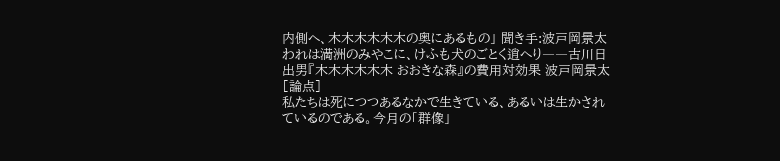内側へ、木木木木木木の奥にあるもの」 聞き手:波戸岡景太
われは満洲のみやこに、けふも犬のごとく逍へり――古川日出男『木木木木木木 おおきな森』の費用対効果 波戸岡景太
[論点]
私たちは死につつあるなかで生きている、あるいは生かされているのである。今月の「群像」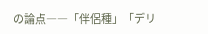の論点――「伴侶種」「デリ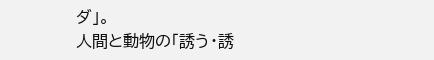ダ」。
人間と動物の「誘う・誘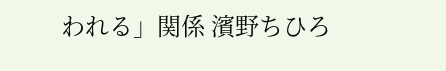われる」関係 濱野ちひろ